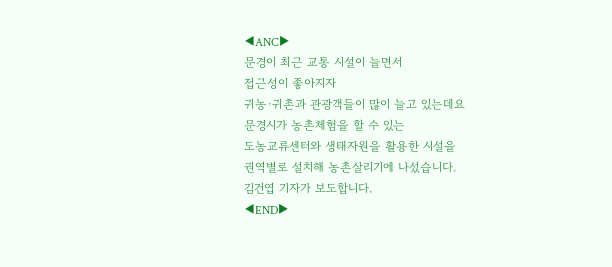◀ANC▶
문경이 최근 교통 시설이 늘면서
접근성이 좋아지자
귀농·귀촌과 관광객들이 많이 늘고 있는데요
문경시가 농촌체험을 할 수 있는
도농교류센터와 생태자원을 활용한 시설을
권역별로 설치해 농촌살리기에 나섰습니다.
김건엽 기자가 보도합니다.
◀END▶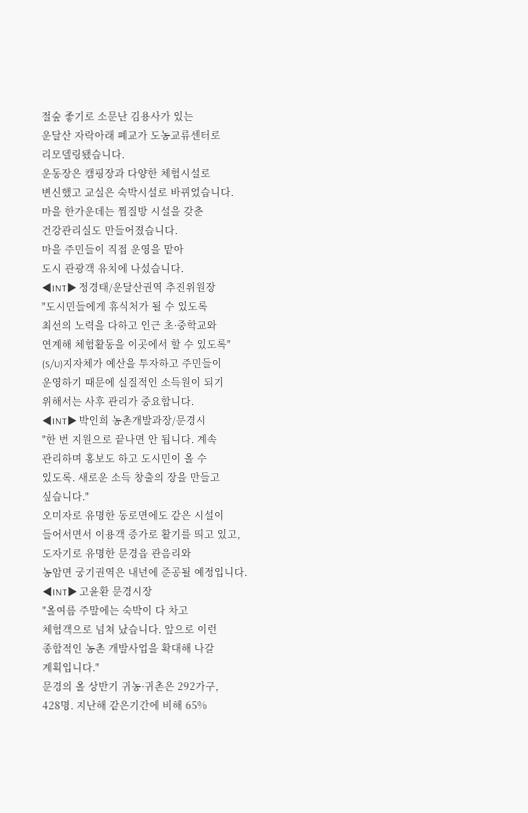절숲 좋기로 소문난 김용사가 있는
운달산 자락아래 폐교가 도농교류센터로
리모델링됐습니다.
운동장은 캠핑장과 다양한 체험시설로
변신했고 교실은 숙박시설로 바뀌었습니다.
마을 한가운데는 찜질방 시설을 갖춘
건강관리실도 만들어졌습니다.
마을 주민들이 직접 운영을 맡아
도시 관광객 유치에 나섰습니다.
◀INT▶ 정경태/운달산권역 추진위원장
"도시민들에게 휴식처가 될 수 있도록
최선의 노력을 다하고 인근 초·중학교와
연계해 체험활동을 이곳에서 할 수 있도록"
(S/U)지자체가 예산을 투자하고 주민들이
운영하기 때문에 실질적인 소득원이 되기
위해서는 사후 관리가 중요합니다.
◀INT▶ 박인희 농촌개발과장/문경시
"한 번 지원으로 끝나면 안 됩니다. 계속
관리하며 홍보도 하고 도시민이 올 수
있도록. 새로운 소득 창출의 장을 만들고
싶습니다."
오미자로 유명한 동로면에도 같은 시설이
들어서면서 이용객 증가로 활기를 띄고 있고,
도자기로 유명한 문경읍 관음리와
농암면 궁기권역은 내년에 준공될 예정입니다.
◀INT▶ 고윤환 문경시장
"올여름 주말에는 숙박이 다 차고
체험객으로 넘쳐 났습니다. 앞으로 이런
종합적인 농촌 개발사업을 확대해 나갈
계획입니다."
문경의 올 상반기 귀농·귀촌은 292가구,
428명. 지난해 같은기간에 비해 65%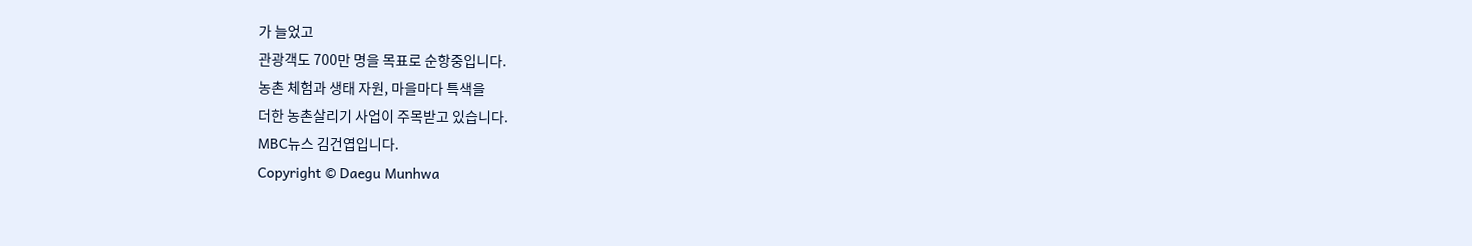가 늘었고
관광객도 700만 명을 목표로 순항중입니다.
농촌 체험과 생태 자원, 마을마다 특색을
더한 농촌살리기 사업이 주목받고 있습니다.
MBC뉴스 김건엽입니다.
Copyright © Daegu Munhwa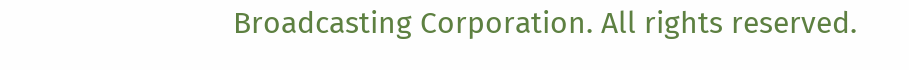Broadcasting Corporation. All rights reserved.